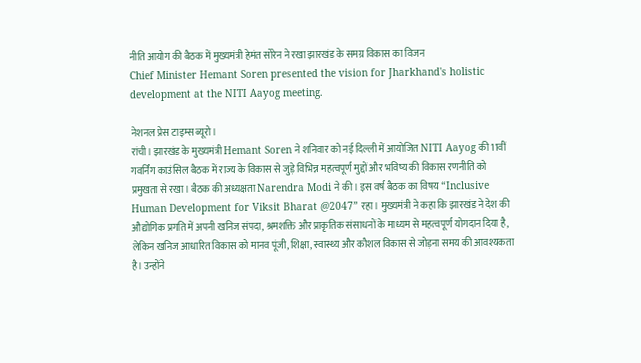नीति आयोग की बैठक में मुख्यमंत्री हेमंत सोरेन ने रखा झारखंड के समग्र विकास का विजन
Chief Minister Hemant Soren presented the vision for Jharkhand's holistic development at the NITI Aayog meeting.

नेशनल प्रेस टाइम्स ब्यूरो।
रांची। झारखंड के मुख्यमंत्री Hemant Soren ने शनिवार को नई दिल्ली में आयोजित NITI Aayog की 11वीं गवर्निंग काउंसिल बैठक में राज्य के विकास से जुड़े विभिन्न महत्वपूर्ण मुद्दों और भविष्य की विकास रणनीति को प्रमुखता से रखा। बैठक की अध्यक्षता Narendra Modi ने की। इस वर्ष बैठक का विषय “Inclusive Human Development for Viksit Bharat @2047” रहा। मुख्यमंत्री ने कहा कि झारखंड ने देश की औद्योगिक प्रगति में अपनी खनिज संपदा, श्रमशक्ति और प्राकृतिक संसाधनों के माध्यम से महत्वपूर्ण योगदान दिया है, लेकिन खनिज आधारित विकास को मानव पूंजी, शिक्षा, स्वास्थ्य और कौशल विकास से जोड़ना समय की आवश्यकता है। उन्होंने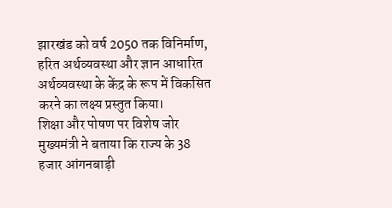झारखंड को वर्ष 2050 तक विनिर्माण, हरित अर्थव्यवस्था और ज्ञान आधारित अर्थव्यवस्था के केंद्र के रूप में विकसित करने का लक्ष्य प्रस्तुत किया।
शिक्षा और पोषण पर विशेष जोर
मुख्यमंत्री ने बताया कि राज्य के 38 हजार आंगनबाड़ी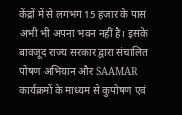केंद्रों में से लगभग 15 हजार के पास अभी भी अपना भवन नहीं है। इसके बावजूद राज्य सरकार द्वारा संचालित पोषण अभियान और SAAMAR कार्यक्रमों के माध्यम से कुपोषण एवं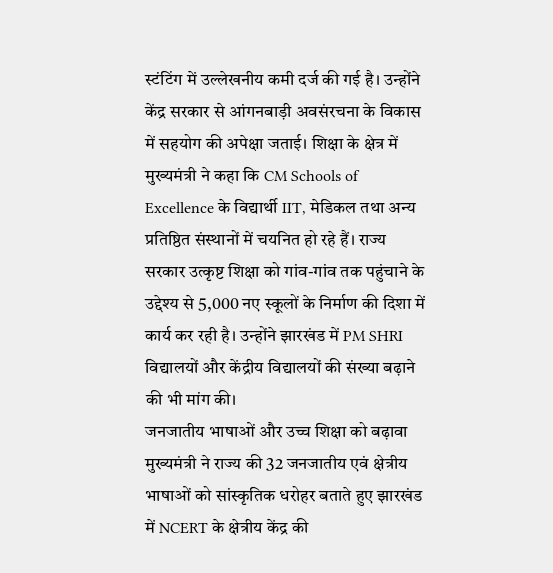स्टंटिंग में उल्लेखनीय कमी दर्ज की गई है। उन्होंने केंद्र सरकार से आंगनबाड़ी अवसंरचना के विकास में सहयोग की अपेक्षा जताई। शिक्षा के क्षेत्र में मुख्यमंत्री ने कहा कि CM Schools of Excellence के विद्यार्थी IIT, मेडिकल तथा अन्य प्रतिष्ठित संस्थानों में चयनित हो रहे हैं। राज्य सरकार उत्कृष्ट शिक्षा को गांव-गांव तक पहुंचाने के उद्देश्य से 5,000 नए स्कूलों के निर्माण की दिशा में कार्य कर रही है। उन्होंने झारखंड में PM SHRI विद्यालयों और केंद्रीय विद्यालयों की संख्या बढ़ाने की भी मांग की।
जनजातीय भाषाओं और उच्च शिक्षा को बढ़ावा
मुख्यमंत्री ने राज्य की 32 जनजातीय एवं क्षेत्रीय भाषाओं को सांस्कृतिक धरोहर बताते हुए झारखंड में NCERT के क्षेत्रीय केंद्र की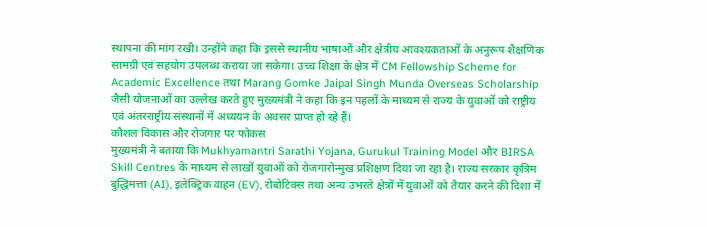स्थापना की मांग रखी। उन्होंने कहा कि इससे स्थानीय भाषाओं और क्षेत्रीय आवश्यकताओं के अनुरूप शैक्षणिक सामग्री एवं सहयोग उपलब्ध कराया जा सकेगा। उच्च शिक्षा के क्षेत्र में CM Fellowship Scheme for Academic Excellence तथा Marang Gomke Jaipal Singh Munda Overseas Scholarship जैसी योजनाओं का उल्लेख करते हुए मुख्यमंत्री ने कहा कि इन पहलों के माध्यम से राज्य के युवाओं को राष्ट्रीय एवं अंतरराष्ट्रीय संस्थानों में अध्ययन के अवसर प्राप्त हो रहे हैं।
कौशल विकास और रोजगार पर फोकस
मुख्यमंत्री ने बताया कि Mukhyamantri Sarathi Yojana, Gurukul Training Model और BIRSA Skill Centres के माध्यम से लाखों युवाओं को रोजगारोन्मुख प्रशिक्षण दिया जा रहा है। राज्य सरकार कृत्रिम बुद्धिमत्ता (AI), इलेक्ट्रिक वाहन (EV), रोबोटिक्स तथा अन्य उभरते क्षेत्रों में युवाओं को तैयार करने की दिशा में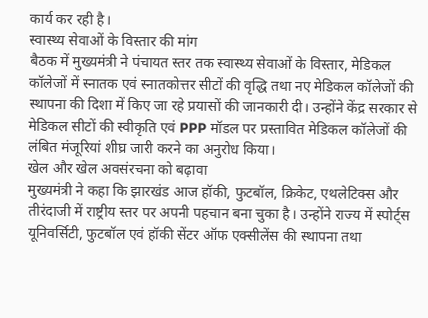कार्य कर रही है।
स्वास्थ्य सेवाओं के विस्तार की मांग
बैठक में मुख्यमंत्री ने पंचायत स्तर तक स्वास्थ्य सेवाओं के विस्तार, मेडिकल कॉलेजों में स्नातक एवं स्नातकोत्तर सीटों की वृद्धि तथा नए मेडिकल कॉलेजों की स्थापना की दिशा में किए जा रहे प्रयासों की जानकारी दी। उन्होंने केंद्र सरकार से मेडिकल सीटों की स्वीकृति एवं PPP मॉडल पर प्रस्तावित मेडिकल कॉलेजों की लंबित मंजूरियां शीघ्र जारी करने का अनुरोध किया।
खेल और खेल अवसंरचना को बढ़ावा
मुख्यमंत्री ने कहा कि झारखंड आज हॉकी, फुटबॉल, क्रिकेट, एथलेटिक्स और तीरंदाजी में राष्ट्रीय स्तर पर अपनी पहचान बना चुका है। उन्होंने राज्य में स्पोर्ट्स यूनिवर्सिटी, फुटबॉल एवं हॉकी सेंटर ऑफ एक्सीलेंस की स्थापना तथा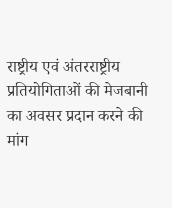राष्ट्रीय एवं अंतरराष्ट्रीय प्रतियोगिताओं की मेजबानी का अवसर प्रदान करने की मांग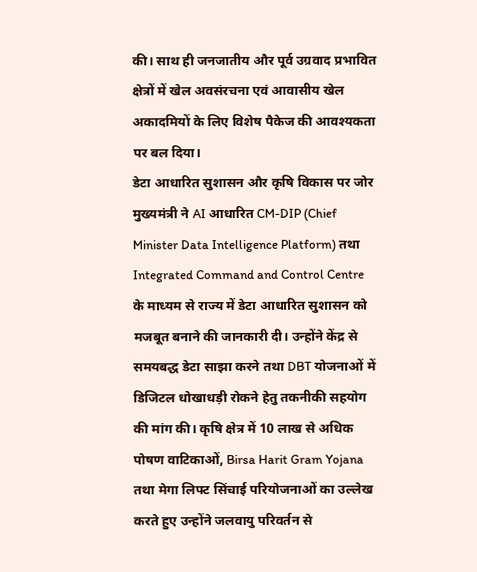की। साथ ही जनजातीय और पूर्व उग्रवाद प्रभावित क्षेत्रों में खेल अवसंरचना एवं आवासीय खेल अकादमियों के लिए विशेष पैकेज की आवश्यकता पर बल दिया।
डेटा आधारित सुशासन और कृषि विकास पर जोर
मुख्यमंत्री ने AI आधारित CM-DIP (Chief Minister Data Intelligence Platform) तथा Integrated Command and Control Centre के माध्यम से राज्य में डेटा आधारित सुशासन को मजबूत बनाने की जानकारी दी। उन्होंने केंद्र से समयबद्ध डेटा साझा करने तथा DBT योजनाओं में डिजिटल धोखाधड़ी रोकने हेतु तकनीकी सहयोग की मांग की। कृषि क्षेत्र में 10 लाख से अधिक पोषण वाटिकाओं, Birsa Harit Gram Yojana तथा मेगा लिफ्ट सिंचाई परियोजनाओं का उल्लेख करते हुए उन्होंने जलवायु परिवर्तन से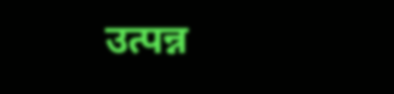उत्पन्न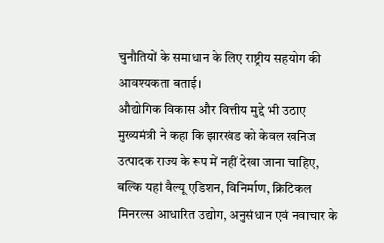चुनौतियों के समाधान के लिए राष्ट्रीय सहयोग की आवश्यकता बताई।
औद्योगिक विकास और वित्तीय मुद्दे भी उठाए
मुख्यमंत्री ने कहा कि झारखंड को केवल खनिज उत्पादक राज्य के रूप में नहीं देखा जाना चाहिए, बल्कि यहां वैल्यू एडिशन, विनिर्माण, क्रिटिकल मिनरल्स आधारित उद्योग, अनुसंधान एवं नवाचार के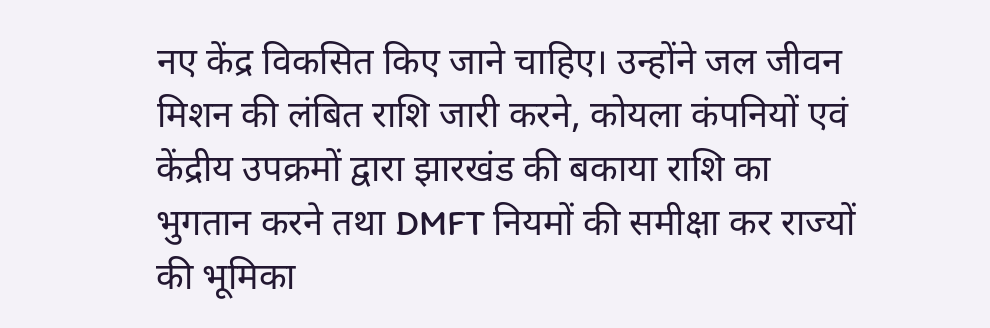नए केंद्र विकसित किए जाने चाहिए। उन्होंने जल जीवन मिशन की लंबित राशि जारी करने, कोयला कंपनियों एवं केंद्रीय उपक्रमों द्वारा झारखंड की बकाया राशि का भुगतान करने तथा DMFT नियमों की समीक्षा कर राज्यों की भूमिका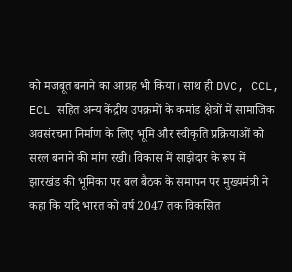को मजबूत बनाने का आग्रह भी किया। साथ ही DVC, CCL, ECL सहित अन्य केंद्रीय उपक्रमों के कमांड क्षेत्रों में सामाजिक अवसंरचना निर्माण के लिए भूमि और स्वीकृति प्रक्रियाओं को सरल बनाने की मांग रखी। विकास में साझेदार के रूप में झारखंड की भूमिका पर बल बैठक के समापन पर मुख्यमंत्री ने कहा कि यदि भारत को वर्ष 2047 तक विकसित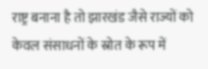राष्ट्र बनाना है तो झारखंड जैसे राज्यों को केवल संसाधनों के स्रोत के रूप में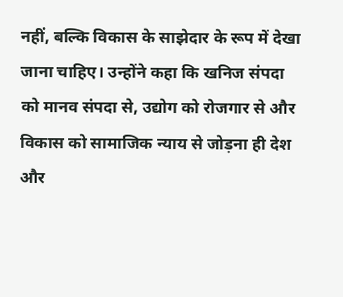नहीं, बल्कि विकास के साझेदार के रूप में देखा जाना चाहिए। उन्होंने कहा कि खनिज संपदा को मानव संपदा से, उद्योग को रोजगार से और विकास को सामाजिक न्याय से जोड़ना ही देश और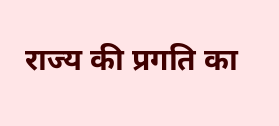राज्य की प्रगति का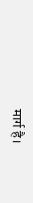मार्ग है।